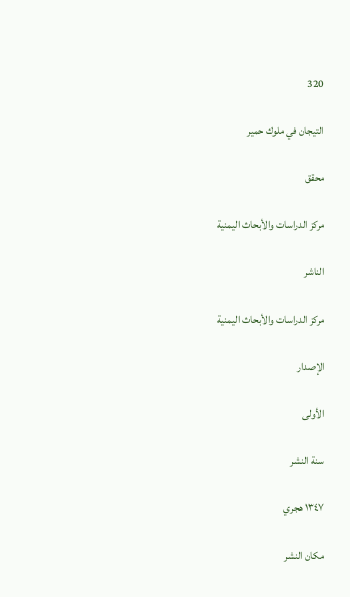320

التيجان في ملوك حمير

محقق

مركز الدراسات والأبحاث اليمنية

الناشر

مركز الدراسات والأبحاث اليمنية

الإصدار

الأولى

سنة النشر

١٣٤٧ هجري

مكان النشر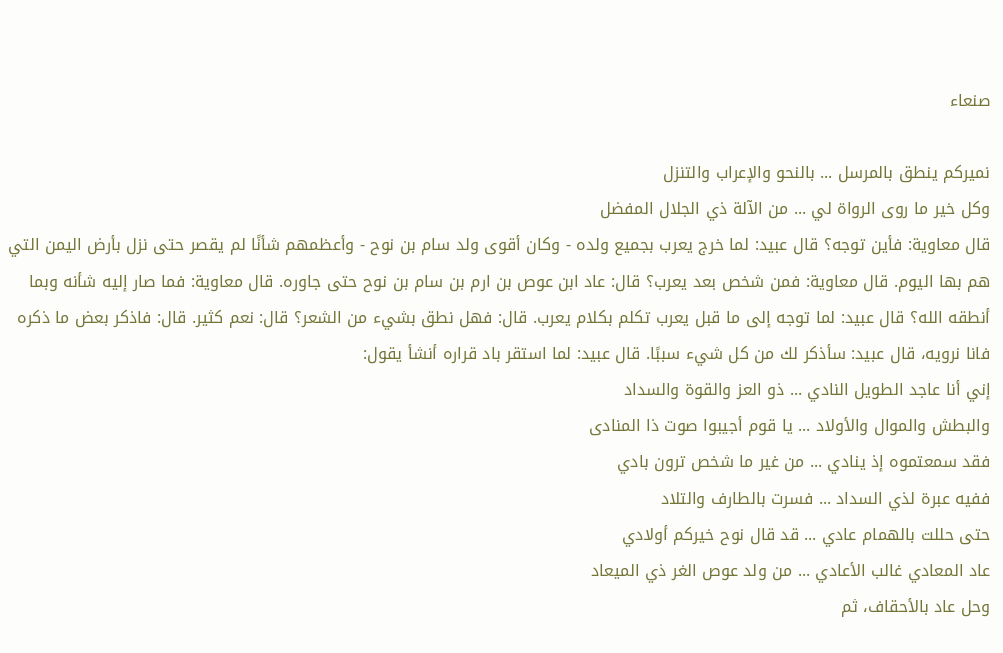صنعاء

نميركم ينطق بالمرسل ... بالنحو والإعراب والتنزل
وكل خير ما روى الرواة لي ... من الآلة ذي الجلال المفضل
قال معاوية: فأين توجه؟ قال عبيد: لما خرج يعرب بجميع ولده - وكان أقوى ولد سام بن نوح - وأعظمهم شأنًا لم يقصر حتى نزل بأرض اليمن التي هم بها اليوم. قال معاوية: فمن شخص بعد يعرب؟ قال: عاد ابن عوص بن ارم بن سام بن نوح حتى جاوره. قال معاوية: فما صار إليه شأنه وبما أنطقه الله؟ قال عبيد: لما توجه إلى ما قبل يعرب تكلم بكلام يعرب. قال: فهل نطق بشيء من الشعر؟ قال: نعم كثير. قال: فاذكر بعض ما ذكره فانا نرويه، قال عبيد: سأذكر لك من كل شيء سببًا. قال عبيد: لما استقر باد قراره أنشأ يقول:
إني أنا عاجد الطويل النادي ... ذو العز والقوة والسداد
والبطش والموال والأولاد ... يا قوم أجيبوا صوت ذا المنادى
فقد سمعتموه إذ ينادي ... من غير ما شخص ترون بادي
ففيه عبرة لذي السداد ... فسرت بالطارف والتلاد
حتى حللت بالهمام عادي ... قد قال نوح خيركم أولادي
عاد المعادي غالب الأعادي ... من ولد عوص الغر ذي الميعاد
وحل عاد بالأحقاف، ثم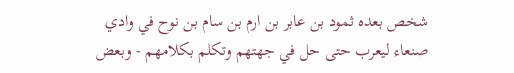شخص بعده ثمود بن عابر بن ارم بن سام بن نوح في وادي صنعاء ليعرب حتى حل في جهتهم وتكلم بكلامهم - وبعض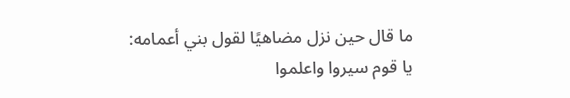ما قال حين نزل مضاهيًا لقول بني أعمامه:
يا قوم سيروا واعلموا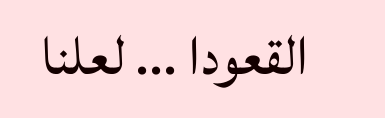القعودا ... لعلنا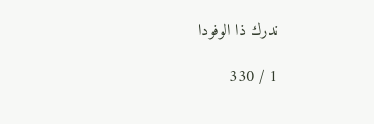ندرك ذا الوفودا

1 / 330